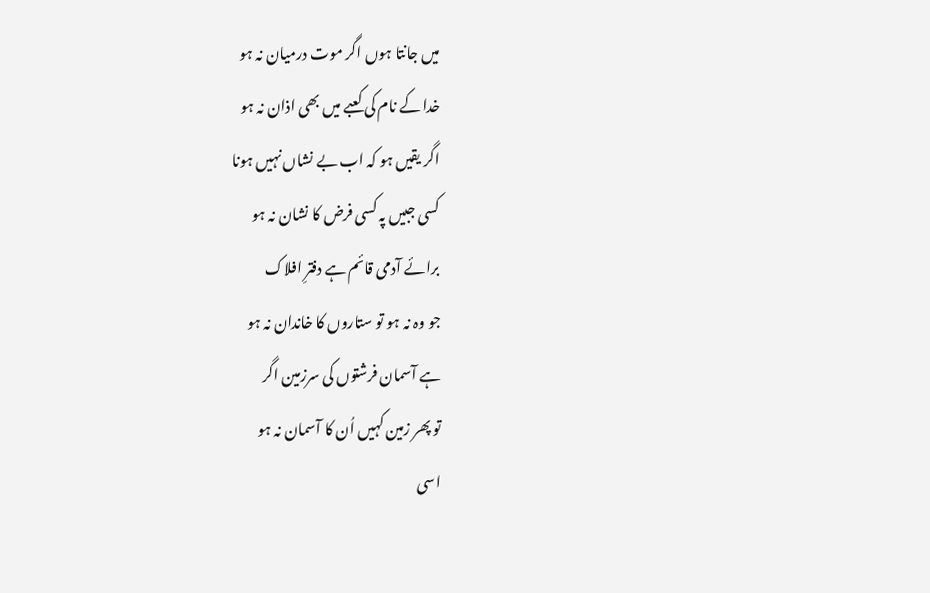میں جانتا ہوں اگر موت درمیان نہ ہو
خدا کے نام کی کعبے میں بھی اذان نہ ہو
اگر یقیں ہو کہ اب بے نشاں نہیں ہونا
کسی جبیں پہ کسی فرض کا نشان نہ ہو
برائے آدمی قائم ہے دفترِ افلاک
جو وہ نہ ہو تو ستاروں کا خاندان نہ ہو
ہے آسمان فرشتوں کی سرزمین اگر
تو پھر زمین کہیں اُن کا آسمان نہ ہو
اسی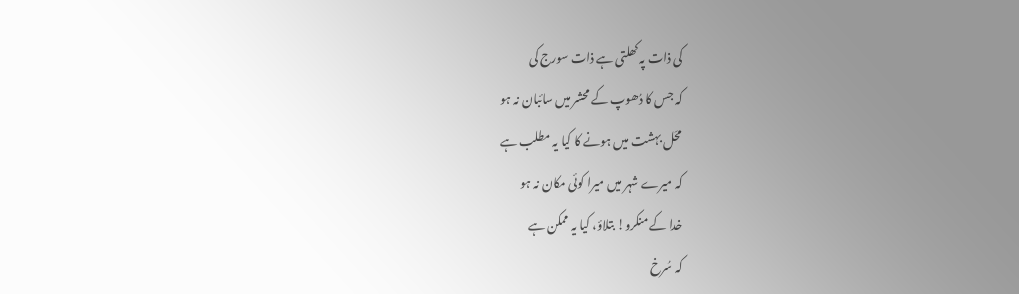کی ذات پہ کھلتی ہے ذات سورج کی
کہ جس کا دُھوپ کے محشر میں سائبان نہ ہو
محَل بہشت میں ہونے کا کیا یہ مطلب ہے
کہ میرے شہر میں میرا کوئی مکان نہ ہو
خدا کے منکرو! بتلاؤ، کیا یہ ممکن ہے
کہ سُرخ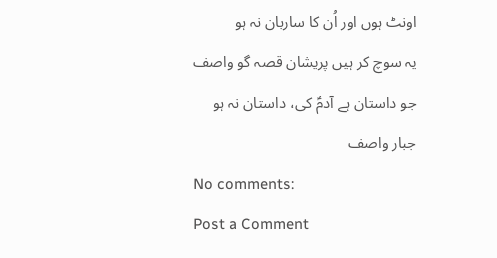اونٹ ہوں اور اُن کا ساربان نہ ہو
یہ سوچ کر ہیں پریشان قصہ گو واصف
جو داستان ہے آدمؑ کی، داستان نہ ہو
جبار واصف
No comments:
Post a Comment